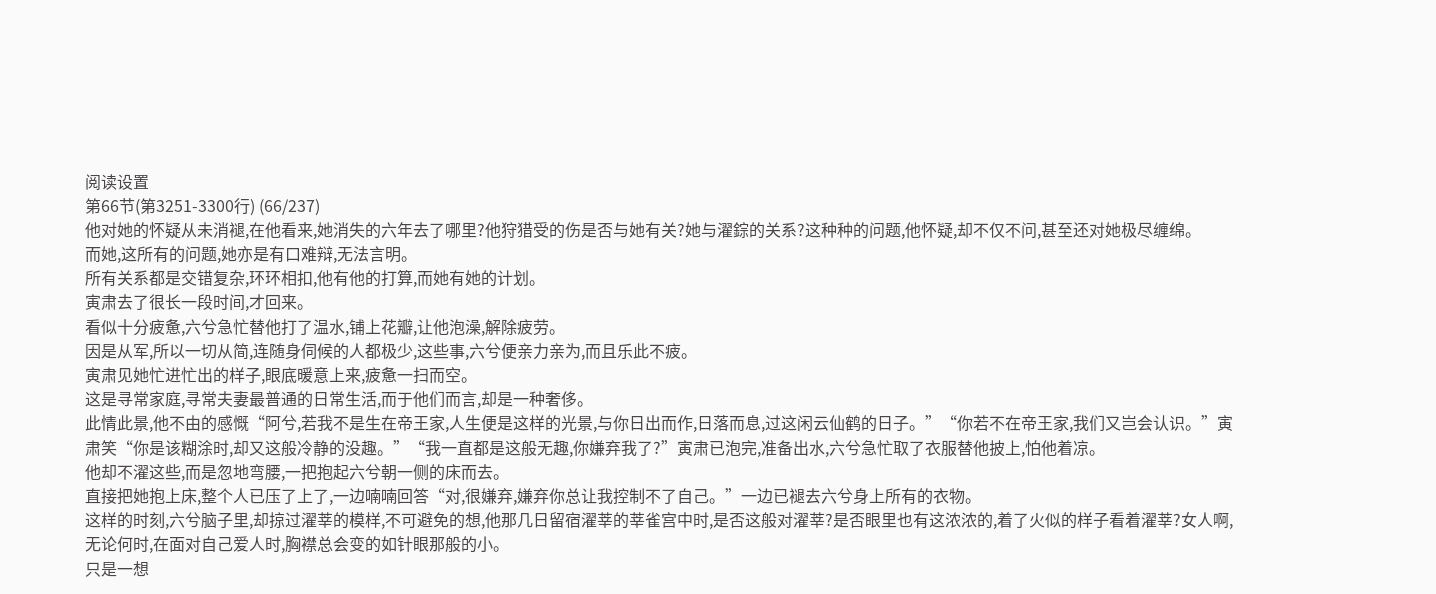阅读设置
第66节(第3251-3300行) (66/237)
他对她的怀疑从未消褪,在他看来,她消失的六年去了哪里?他狩猎受的伤是否与她有关?她与濯錝的关系?这种种的问题,他怀疑,却不仅不问,甚至还对她极尽缠绵。
而她,这所有的问题,她亦是有口难辩,无法言明。
所有关系都是交错复杂,环环相扣,他有他的打算,而她有她的计划。
寅肃去了很长一段时间,才回来。
看似十分疲惫,六兮急忙替他打了温水,铺上花瓣,让他泡澡,解除疲劳。
因是从军,所以一切从简,连随身伺候的人都极少,这些事,六兮便亲力亲为,而且乐此不疲。
寅肃见她忙进忙出的样子,眼底暖意上来,疲惫一扫而空。
这是寻常家庭,寻常夫妻最普通的日常生活,而于他们而言,却是一种奢侈。
此情此景,他不由的感慨“阿兮,若我不是生在帝王家,人生便是这样的光景,与你日出而作,日落而息,过这闲云仙鹤的日子。”“你若不在帝王家,我们又岂会认识。”寅肃笑“你是该糊涂时,却又这般冷静的没趣。”“我一直都是这般无趣,你嫌弃我了?”寅肃已泡完,准备出水,六兮急忙取了衣服替他披上,怕他着凉。
他却不濯这些,而是忽地弯腰,一把抱起六兮朝一侧的床而去。
直接把她抱上床,整个人已压了上了,一边喃喃回答“对,很嫌弃,嫌弃你总让我控制不了自己。”一边已褪去六兮身上所有的衣物。
这样的时刻,六兮脑子里,却掠过濯莘的模样,不可避免的想,他那几日留宿濯莘的莘雀宫中时,是否这般对濯莘?是否眼里也有这浓浓的,着了火似的样子看着濯莘?女人啊,无论何时,在面对自己爱人时,胸襟总会变的如针眼那般的小。
只是一想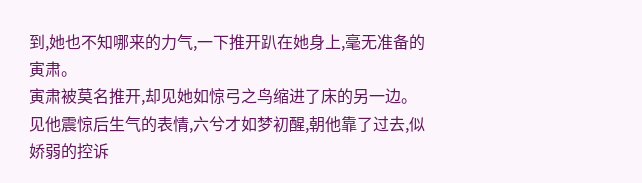到,她也不知哪来的力气,一下推开趴在她身上,毫无准备的寅肃。
寅肃被莫名推开,却见她如惊弓之鸟缩进了床的另一边。
见他震惊后生气的表情,六兮才如梦初醒,朝他靠了过去,似娇弱的控诉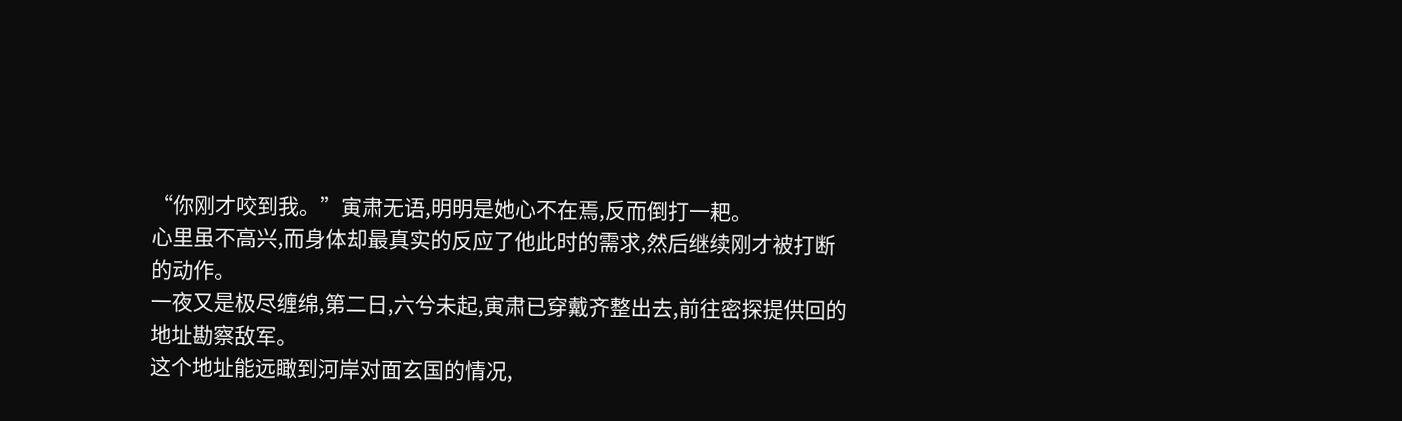“你刚才咬到我。”寅肃无语,明明是她心不在焉,反而倒打一耙。
心里虽不高兴,而身体却最真实的反应了他此时的需求,然后继续刚才被打断的动作。
一夜又是极尽缠绵,第二日,六兮未起,寅肃已穿戴齐整出去,前往密探提供回的地址勘察敌军。
这个地址能远瞰到河岸对面玄国的情况,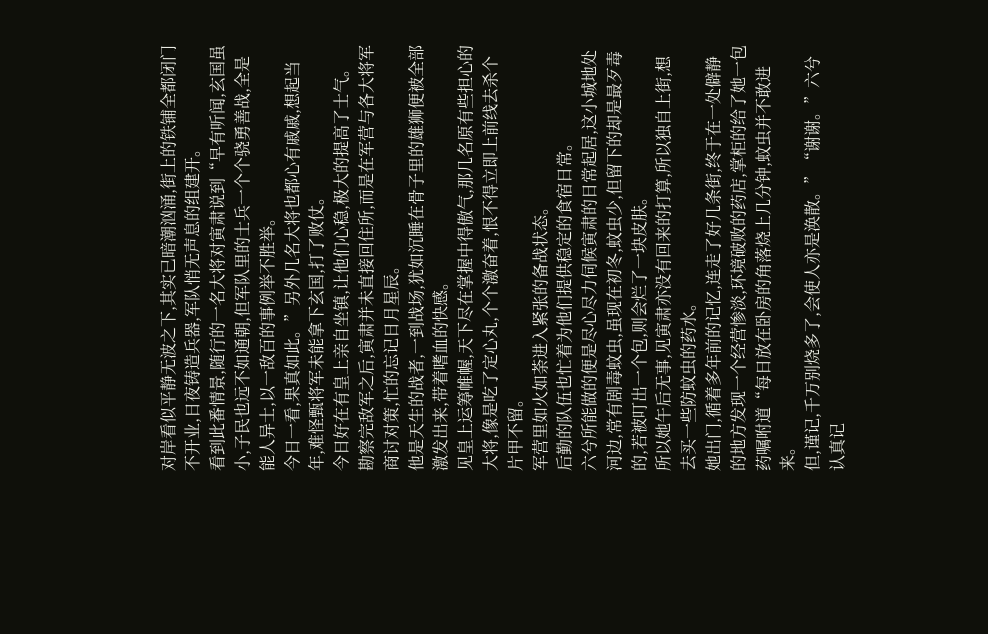对岸看似平静无波之下,其实已暗潮汹涌,街上的铁铺全都闭门不开业,日夜铸造兵器,军队悄无声息的组建开。
看到此番情景,随行的一名大将对寅肃说到“早有听闻,玄国虽小,子民也远不如通朝,但军队里的士兵一个个骁勇善战,全是能人异士,以一敌百的事例举不胜举。
今日一看,果真如此。”另外几名大将也都心有戚戚,想起当年,难怪甄将军未能拿下玄国,打了败仗。
今日好在有皇上亲自坐镇,让他们心稳,极大的提高了士气。
勘察完敌军之后,寅肃并未直接回住所,而是在军营与各大将军商讨对策,忙的忘记日月星辰。
他是天生的战者,一到战场,犹如沉睡在骨子里的雄狮便被全部激发出来,带着嗜血的快感。
见皇上运筹帷幄,天下尽在掌握中得傲气,那几名原有些担心的大将,像是吃了定心丸,个个激奋着,恨不得立即上前线去杀个片甲不留。
军营里如火如荼进入紧张的备战状态。
后勤的队伍也忙着为他们提供稳定的食宿日常。
六兮所能做的便是尽心尽力伺候寅肃的日常起居,这小城地处河边,常有剧毒蚊虫,虽现在初冬,蚊虫少,但留下的却是最歹毒的,若被叮出一个包,则会烂了一块皮肤。
所以她午后无事,见寅肃亦没有回来的打算,所以独自上街,想去买一些防蚊虫的药水。
她出门,循着多年前的记忆,连走了好几条街,终于在一处僻静的地方发现一个经营惨淡,环境破败的药店,掌柜的给了她一包药嘱咐道“每日放在卧房的角落烧上几分钟,蚊虫并不敢进来。
但,谨记,千万别烧多了,会使人亦是涣散。”“谢谢。”六兮认真记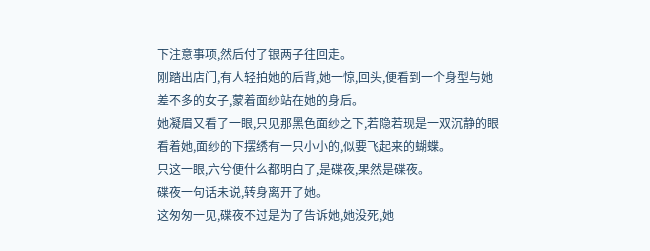下注意事项,然后付了银两子往回走。
刚踏出店门,有人轻拍她的后背,她一惊,回头,便看到一个身型与她差不多的女子,蒙着面纱站在她的身后。
她凝眉又看了一眼,只见那黑色面纱之下,若隐若现是一双沉静的眼看着她,面纱的下摆绣有一只小小的,似要飞起来的蝴蝶。
只这一眼,六兮便什么都明白了,是碟夜,果然是碟夜。
碟夜一句话未说,转身离开了她。
这匆匆一见,碟夜不过是为了告诉她,她没死,她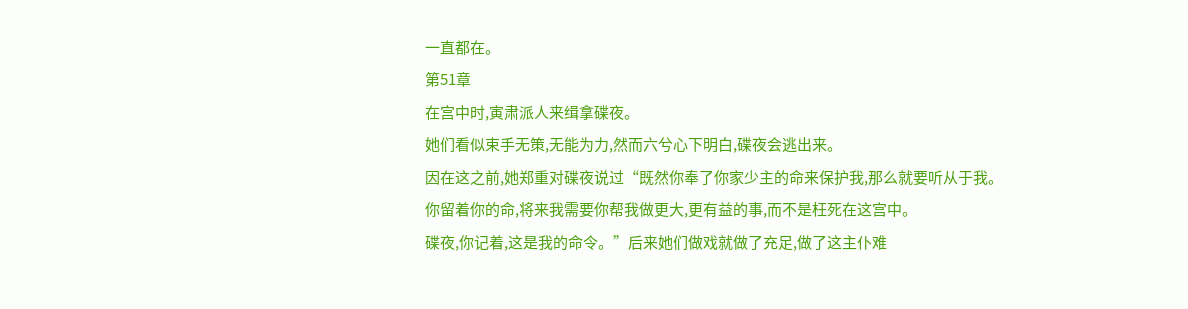一直都在。
第51章
在宫中时,寅肃派人来缉拿碟夜。
她们看似束手无策,无能为力,然而六兮心下明白,碟夜会逃出来。
因在这之前,她郑重对碟夜说过“既然你奉了你家少主的命来保护我,那么就要听从于我。
你留着你的命,将来我需要你帮我做更大,更有益的事,而不是枉死在这宫中。
碟夜,你记着,这是我的命令。”后来她们做戏就做了充足,做了这主仆难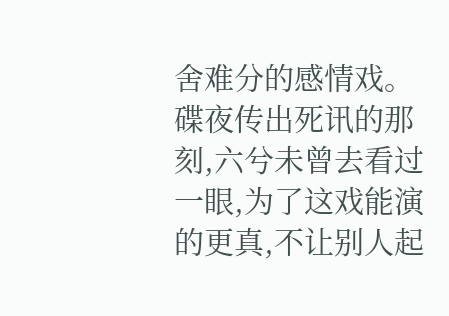舍难分的感情戏。
碟夜传出死讯的那刻,六兮未曾去看过一眼,为了这戏能演的更真,不让别人起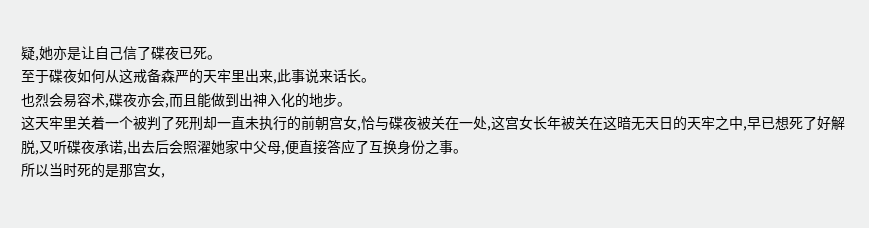疑,她亦是让自己信了碟夜已死。
至于碟夜如何从这戒备森严的天牢里出来,此事说来话长。
也烈会易容术,碟夜亦会,而且能做到出神入化的地步。
这天牢里关着一个被判了死刑却一直未执行的前朝宫女,恰与碟夜被关在一处,这宫女长年被关在这暗无天日的天牢之中,早已想死了好解脱,又听碟夜承诺,出去后会照濯她家中父母,便直接答应了互换身份之事。
所以当时死的是那宫女,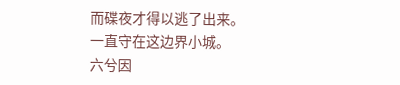而碟夜才得以逃了出来。
一直守在这边界小城。
六兮因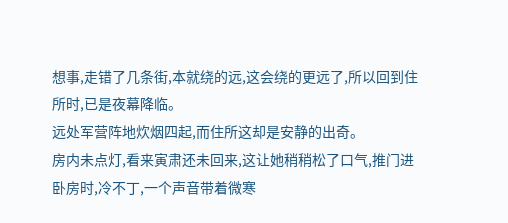想事,走错了几条街,本就绕的远,这会绕的更远了,所以回到住所时,已是夜幕降临。
远处军营阵地炊烟四起,而住所这却是安静的出奇。
房内未点灯,看来寅肃还未回来,这让她稍稍松了口气,推门进卧房时,冷不丁,一个声音带着微寒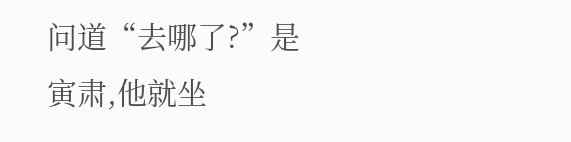问道“去哪了?”是寅肃,他就坐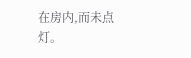在房内,而未点灯。